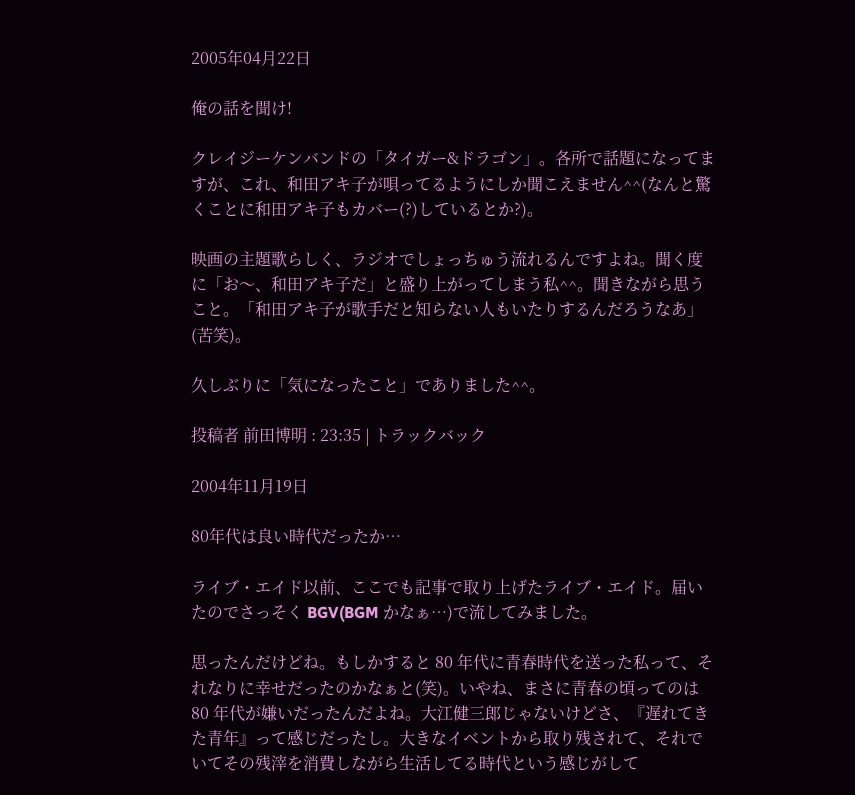2005年04月22日

俺の話を聞け!

クレイジーケンバンドの「タイガー&ドラゴン」。各所で話題になってますが、これ、和田アキ子が唄ってるようにしか聞こえません^^(なんと驚くことに和田アキ子もカバー(?)しているとか?)。

映画の主題歌らしく、ラジオでしょっちゅう流れるんですよね。聞く度に「お〜、和田アキ子だ」と盛り上がってしまう私^^。聞きながら思うこと。「和田アキ子が歌手だと知らない人もいたりするんだろうなあ」(苦笑)。

久しぶりに「気になったこと」でありました^^。

投稿者 前田博明 : 23:35 | トラックバック

2004年11月19日

80年代は良い時代だったか…

ライブ・エイド以前、ここでも記事で取り上げたライブ・エイド。届いたのでさっそく BGV(BGM かなぁ…)で流してみました。

思ったんだけどね。もしかすると 80 年代に青春時代を送った私って、それなりに幸せだったのかなぁと(笑)。いやね、まさに青春の頃ってのは 80 年代が嫌いだったんだよね。大江健三郎じゃないけどさ、『遅れてきた青年』って感じだったし。大きなイベントから取り残されて、それでいてその残滓を消費しながら生活してる時代という感じがして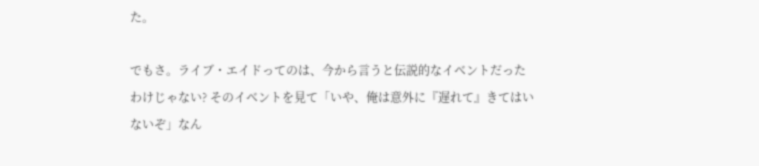た。

でもさ。ライブ・エイドってのは、今から言うと伝説的なイベントだったわけじゃない? そのイベントを見て「いや、俺は意外に『遅れて』きてはいないぞ」なん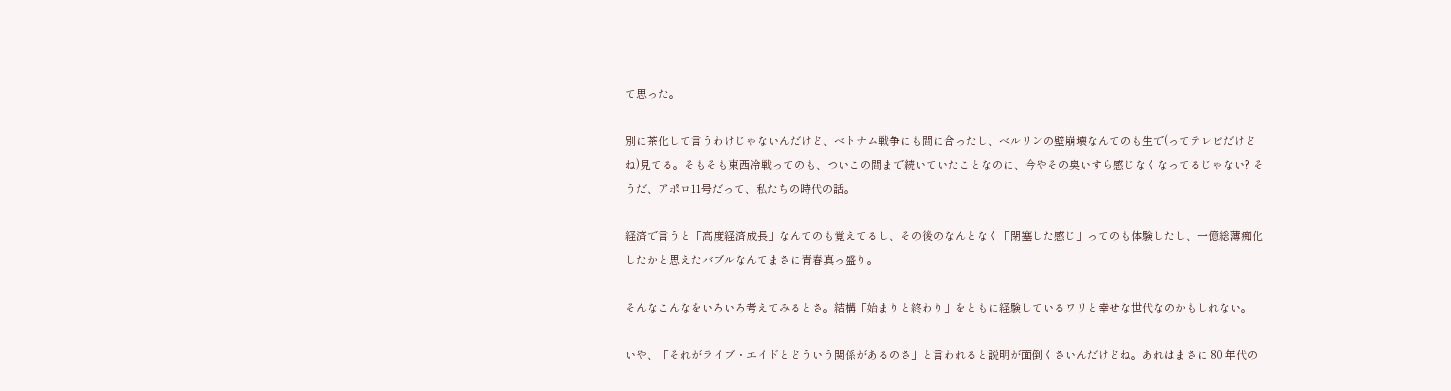て思った。

別に茶化して言うわけじゃないんだけど、ベトナム戦争にも間に合ったし、ベルリンの壁崩壊なんてのも生で(ってテレビだけどね)見てる。そもそも東西冷戦ってのも、ついこの間まで続いていたことなのに、今やその臭いすら感じなくなってるじゃない? そうだ、アポロ11号だって、私たちの時代の話。

経済で言うと「高度経済成長」なんてのも覚えてるし、その後のなんとなく「閉塞した感じ」ってのも体験したし、一億総薄痴化したかと思えたバブルなんてまさに青春真っ盛り。

そんなこんなをいろいろ考えてみるとさ。結構「始まりと終わり」をともに経験しているワリと幸せな世代なのかもしれない。

いや、「それがライブ・エイドとどういう関係があるのさ」と言われると説明が面倒くさいんだけどね。あれはまさに 80 年代の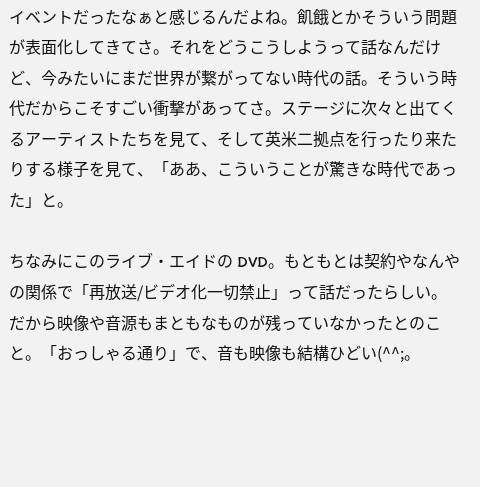イベントだったなぁと感じるんだよね。飢餓とかそういう問題が表面化してきてさ。それをどうこうしようって話なんだけど、今みたいにまだ世界が繋がってない時代の話。そういう時代だからこそすごい衝撃があってさ。ステージに次々と出てくるアーティストたちを見て、そして英米二拠点を行ったり来たりする様子を見て、「ああ、こういうことが驚きな時代であった」と。

ちなみにこのライブ・エイドの DVD。もともとは契約やなんやの関係で「再放送/ビデオ化一切禁止」って話だったらしい。だから映像や音源もまともなものが残っていなかったとのこと。「おっしゃる通り」で、音も映像も結構ひどい(^^;。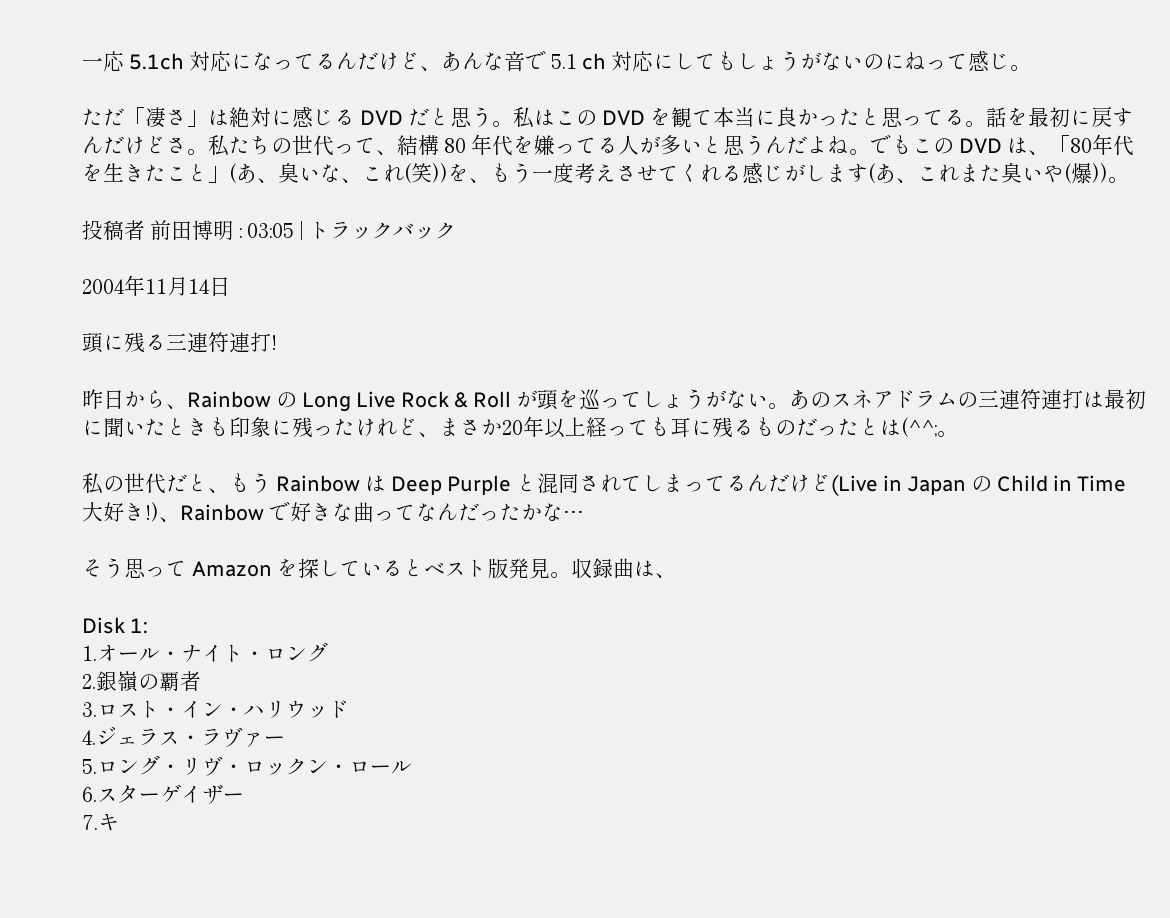一応 5.1ch 対応になってるんだけど、あんな音で 5.1 ch 対応にしてもしょうがないのにねって感じ。

ただ「凄さ」は絶対に感じる DVD だと思う。私はこの DVD を観て本当に良かったと思ってる。話を最初に戻すんだけどさ。私たちの世代って、結構 80 年代を嫌ってる人が多いと思うんだよね。でもこの DVD は、「80年代を生きたこと」(あ、臭いな、これ(笑))を、もう一度考えさせてくれる感じがします(あ、これまた臭いや(爆))。

投稿者 前田博明 : 03:05 | トラックバック

2004年11月14日

頭に残る三連符連打!

昨日から、Rainbow の Long Live Rock & Roll が頭を巡ってしょうがない。あのスネアドラムの三連符連打は最初に聞いたときも印象に残ったけれど、まさか20年以上経っても耳に残るものだったとは(^^;。

私の世代だと、もう Rainbow は Deep Purple と混同されてしまってるんだけど(Live in Japan の Child in Time 大好き!)、Rainbow で好きな曲ってなんだったかな…

そう思って Amazon を探しているとベスト版発見。収録曲は、

Disk 1:
1.オール・ナイト・ロング
2.銀嶺の覇者
3.ロスト・イン・ハリウッド
4.ジェラス・ラヴァー
5.ロング・リヴ・ロックン・ロール
6.スターゲイザー
7.キ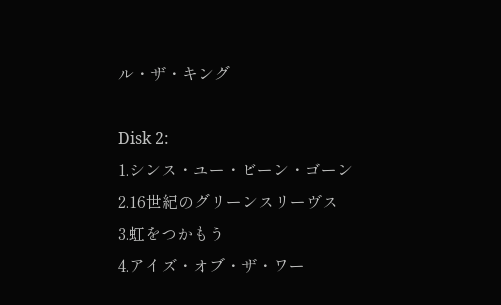ル・ザ・キング

Disk 2:
1.シンス・ユー・ビーン・ゴーン
2.16世紀のグリーンスリーヴス
3.虹をつかもう
4.アイズ・オブ・ザ・ワー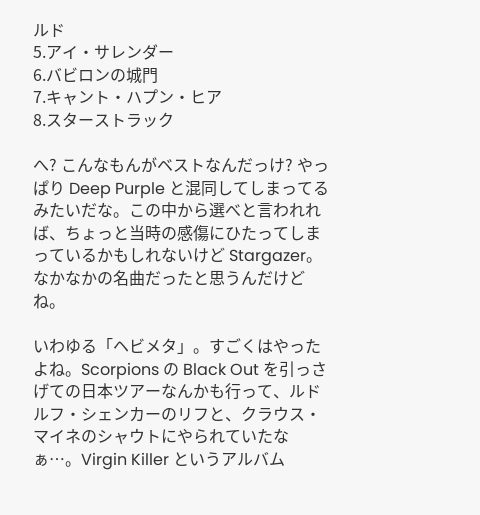ルド
5.アイ・サレンダー
6.バビロンの城門
7.キャント・ハプン・ヒア
8.スターストラック

へ? こんなもんがベストなんだっけ? やっぱり Deep Purple と混同してしまってるみたいだな。この中から選べと言われれば、ちょっと当時の感傷にひたってしまっているかもしれないけど Stargazer。なかなかの名曲だったと思うんだけどね。

いわゆる「ヘビメタ」。すごくはやったよね。Scorpions の Black Out を引っさげての日本ツアーなんかも行って、ルドルフ・シェンカーのリフと、クラウス・マイネのシャウトにやられていたなぁ…。Virgin Killer というアルバム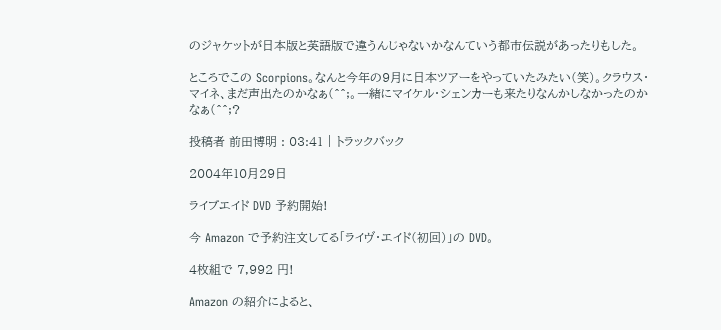のジャケットが日本版と英語版で違うんじゃないかなんていう都市伝説があったりもした。

ところでこの Scorpions。なんと今年の9月に日本ツアーをやっていたみたい(笑)。クラウス・マイネ、まだ声出たのかなぁ(^^;。一緒にマイケル・シェンカーも来たりなんかしなかったのかなぁ(^^;?

投稿者 前田博明 : 03:41 | トラックバック

2004年10月29日

ライブエイド DVD 予約開始!

今 Amazon で予約注文してる「ライヴ・エイド(初回)」の DVD。

4枚組で 7,992 円!

Amazon の紹介によると、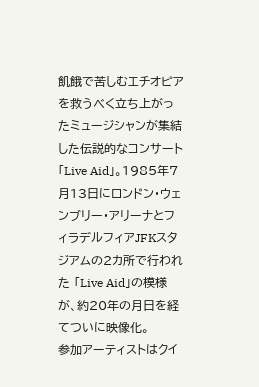飢餓で苦しむエチオピアを救うべく立ち上がったミュージシャンが集結した伝説的なコンサート 「Live Aid」。1985年7月13日にロンドン・ウェンブリー・アリーナとフィラデルフィアJFKスタジアムの2カ所で行われた 「Live Aid」の模様が、約20年の月日を経てついに映像化。
参加アーティストはクイ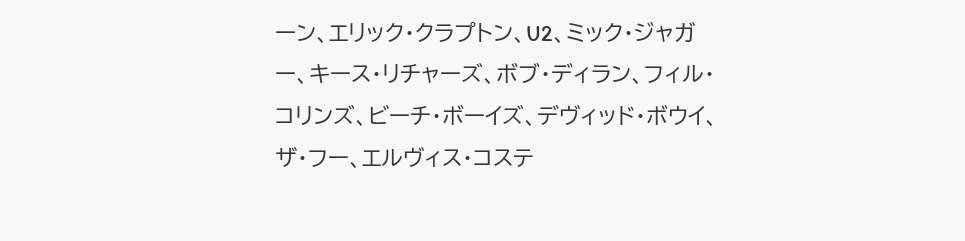ーン、エリック・クラプトン、U2、ミック・ジャガー、キース・リチャーズ、ボブ・ディラン、フィル・コリンズ、ビーチ・ボーイズ、デヴィッド・ボウイ、ザ・フー、エルヴィス・コステ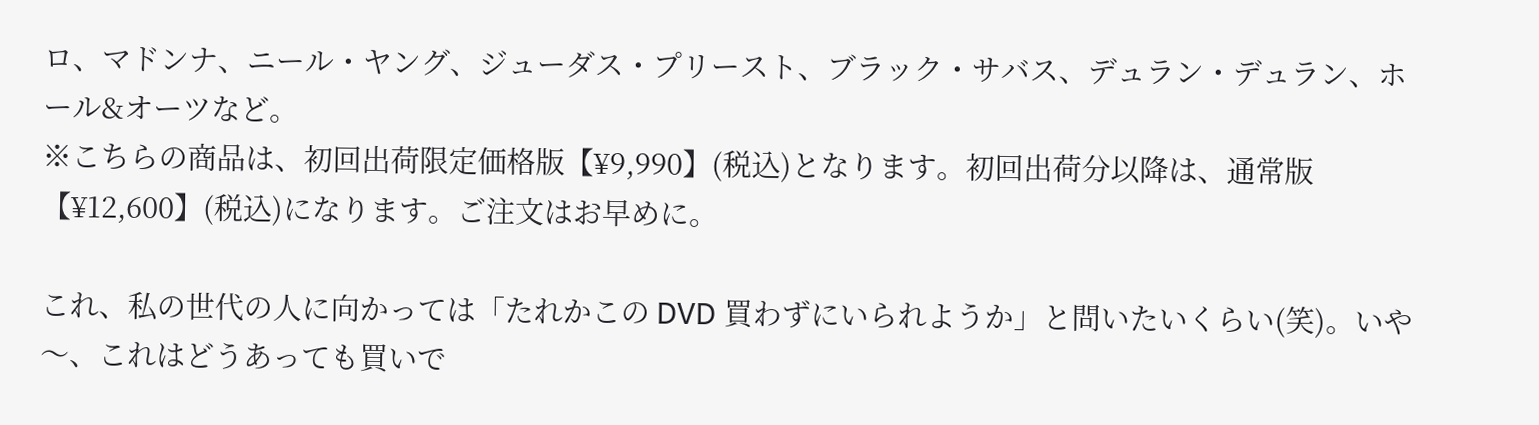ロ、マドンナ、ニール・ヤング、ジューダス・プリースト、ブラック・サバス、デュラン・デュラン、ホール&オーツなど。
※こちらの商品は、初回出荷限定価格版【¥9,990】(税込)となります。初回出荷分以降は、通常版【¥12,600】(税込)になります。ご注文はお早めに。

これ、私の世代の人に向かっては「たれかこの DVD 買わずにいられようか」と問いたいくらい(笑)。いや〜、これはどうあっても買いで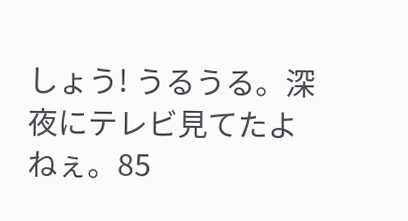しょう! うるうる。深夜にテレビ見てたよねぇ。85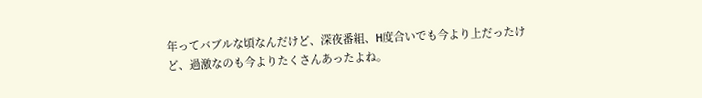年ってバブルな頃なんだけど、深夜番組、H度合いでも今より上だったけど、過激なのも今よりたくさんあったよね。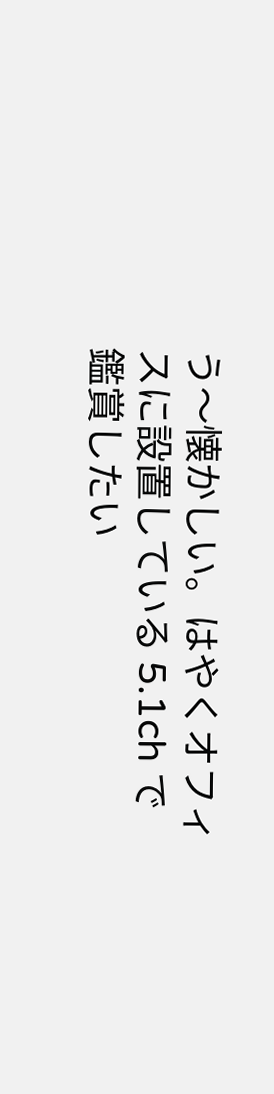う〜懐かしい。はやくオフィスに設置している 5.1ch で鑑賞したい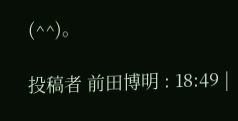(^^)。

投稿者 前田博明 : 18:49 |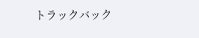トラックバック